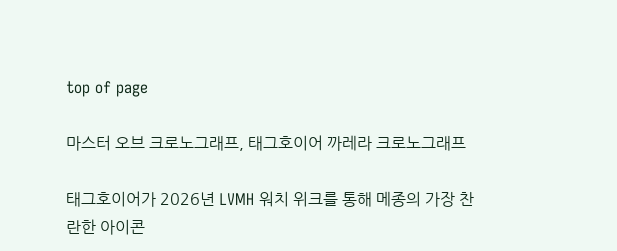top of page

마스터 오브 크로노그래프, 태그호이어 까레라 크로노그래프

태그호이어가 2026년 LVMH 워치 위크를 통해 메종의 가장 찬란한 아이콘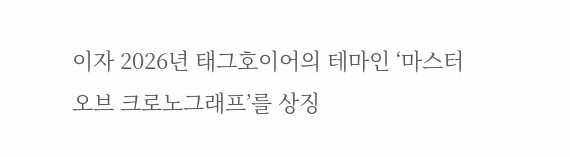이자 2026년 태그호이어의 테마인 ‘마스터 오브 크로노그래프’를 상징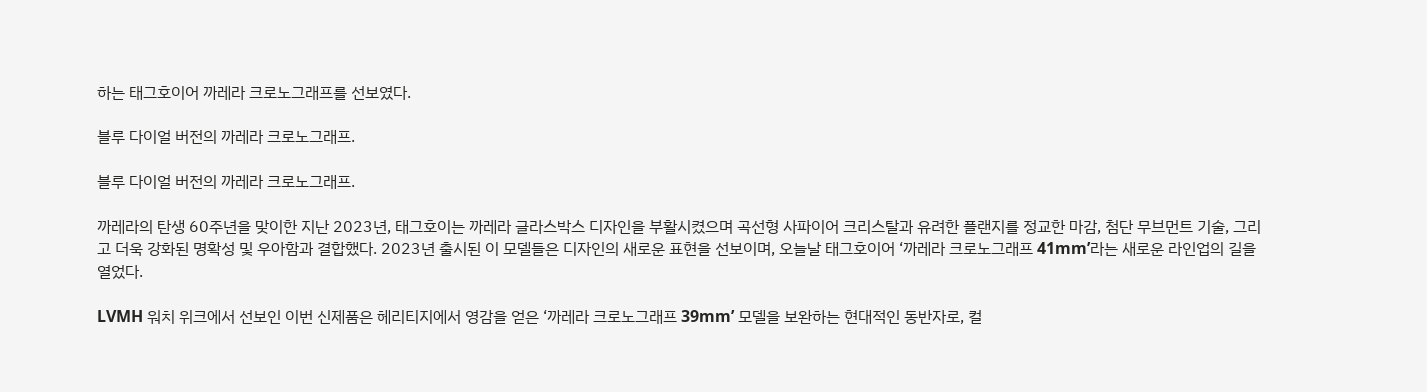하는 태그호이어 까레라 크로노그래프를 선보였다.

블루 다이얼 버전의 까레라 크로노그래프.

블루 다이얼 버전의 까레라 크로노그래프.

까레라의 탄생 60주년을 맞이한 지난 2023년, 태그호이는 까레라 글라스박스 디자인을 부활시켰으며 곡선형 사파이어 크리스탈과 유려한 플랜지를 정교한 마감, 첨단 무브먼트 기술, 그리고 더욱 강화된 명확성 및 우아함과 결합했다. 2023년 출시된 이 모델들은 디자인의 새로운 표현을 선보이며, 오늘날 태그호이어 ‘까레라 크로노그래프 41mm’라는 새로운 라인업의 길을 열었다.

LVMH 워치 위크에서 선보인 이번 신제품은 헤리티지에서 영감을 얻은 ‘까레라 크로노그래프 39mm’ 모델을 보완하는 현대적인 동반자로, 컬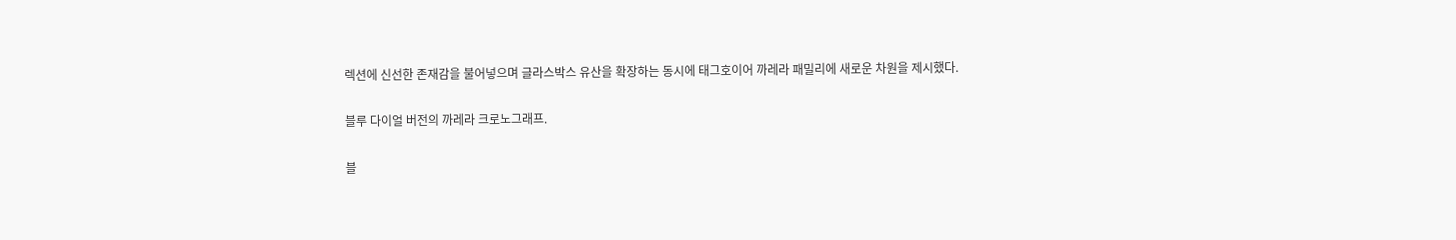렉션에 신선한 존재감을 불어넣으며 글라스박스 유산을 확장하는 동시에 태그호이어 까레라 패밀리에 새로운 차원을 제시했다.

블루 다이얼 버전의 까레라 크로노그래프.

블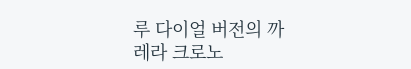루 다이얼 버전의 까레라 크로노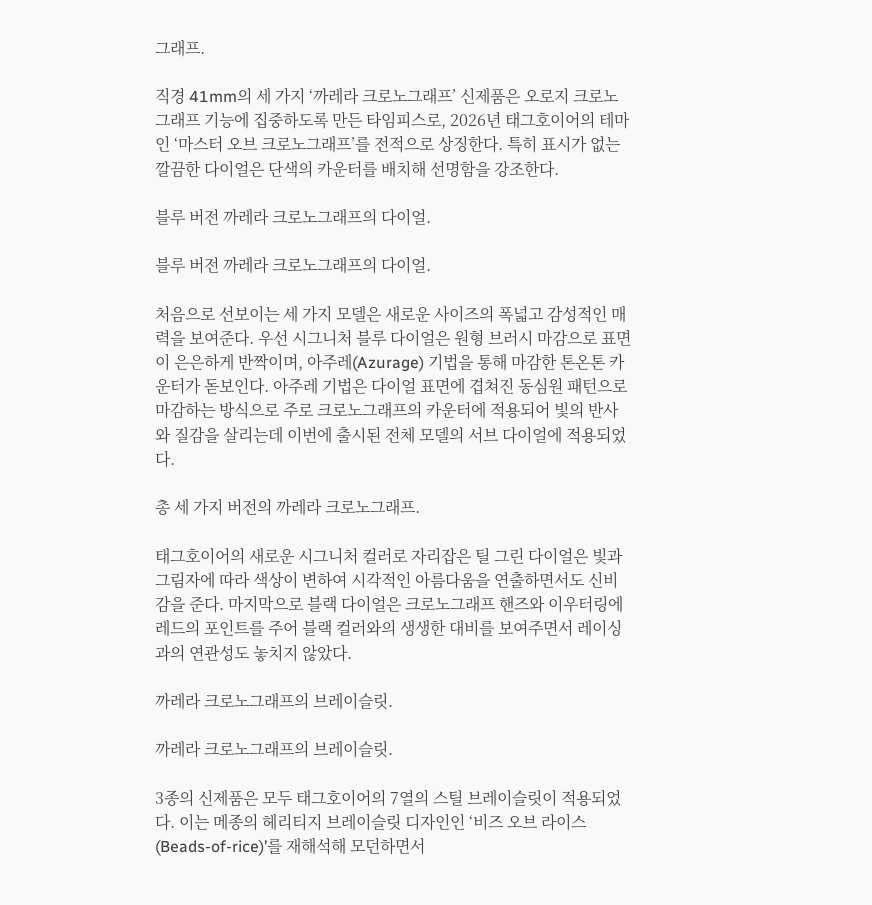그래프.

직경 41mm의 세 가지 ‘까레라 크로노그래프’ 신제품은 오로지 크로노그래프 기능에 집중하도록 만든 타임피스로, 2026년 태그호이어의 테마인 ‘마스터 오브 크로노그래프’를 전적으로 상징한다. 특히 표시가 없는 깔끔한 다이얼은 단색의 카운터를 배치해 선명함을 강조한다.

블루 버전 까레라 크로노그래프의 다이얼.

블루 버전 까레라 크로노그래프의 다이얼.

처음으로 선보이는 세 가지 모델은 새로운 사이즈의 폭넓고 감성적인 매력을 보여준다. 우선 시그니처 블루 다이얼은 원형 브러시 마감으로 표면이 은은하게 반짝이며, 아주레(Azurage) 기법을 통해 마감한 톤온톤 카운터가 돋보인다. 아주레 기법은 다이얼 표면에 겹쳐진 동심원 패턴으로 마감하는 방식으로 주로 크로노그래프의 카운터에 적용되어 빛의 반사와 질감을 살리는데 이번에 출시된 전체 모델의 서브 다이얼에 적용되었다.

총 세 가지 버전의 까레라 크로노그래프.

태그호이어의 새로운 시그니처 컬러로 자리잡은 틸 그린 다이얼은 빛과 그림자에 따라 색상이 변하여 시각적인 아름다움을 연출하면서도 신비감을 준다. 마지막으로 블랙 다이얼은 크로노그래프 핸즈와 이우터링에 레드의 포인트를 주어 블랙 컬러와의 생생한 대비를 보여주면서 레이싱과의 연관성도 놓치지 않았다.

까레라 크로노그래프의 브레이슬릿.

까레라 크로노그래프의 브레이슬릿.

3종의 신제품은 모두 태그호이어의 7열의 스틸 브레이슬릿이 적용되었다. 이는 메종의 헤리티지 브레이슬릿 디자인인 ‘비즈 오브 라이스(Beads-of-rice)’를 재해석해 모던하면서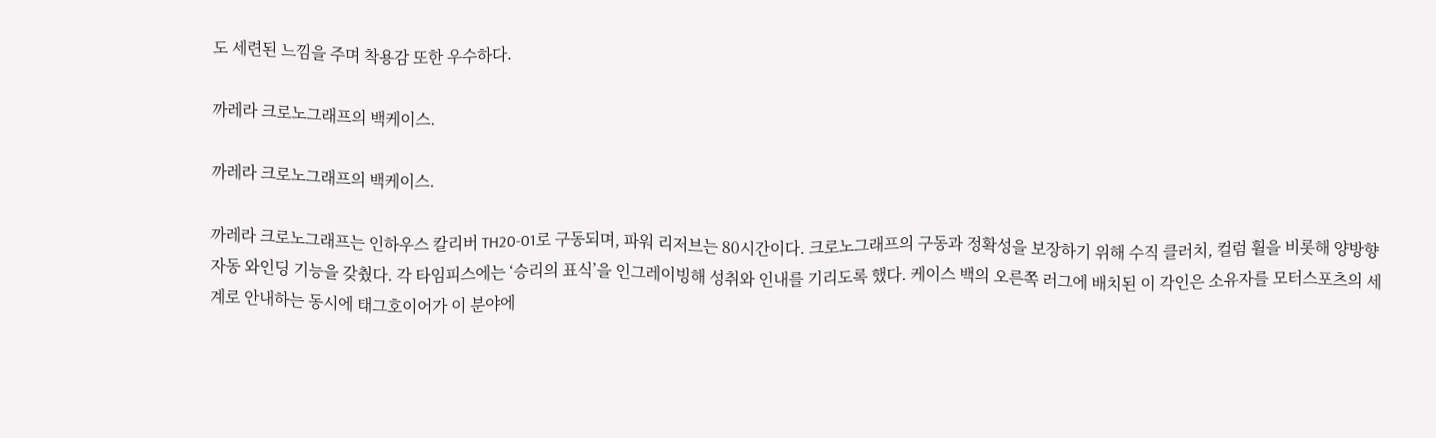도 세련된 느낌을 주며 착용감 또한 우수하다.

까레라 크로노그래프의 백케이스.

까레라 크로노그래프의 백케이스.

까레라 크로노그래프는 인하우스 칼리버 TH20-01로 구동되며, 파워 리저브는 80시간이다. 크로노그래프의 구동과 정확성을 보장하기 위해 수직 클러치, 컬럼 휠을 비롯해 양방향 자동 와인딩 기능을 갖췄다. 각 타임피스에는 ‘승리의 표식’을 인그레이빙해 성취와 인내를 기리도록 했다. 케이스 백의 오른쪽 러그에 배치된 이 각인은 소유자를 모터스포츠의 세계로 안내하는 동시에 태그호이어가 이 분야에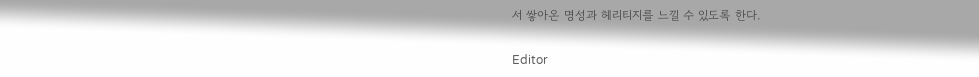서 쌓아온 명성과 헤리티지를 느낄 수 있도록 한다.

Editor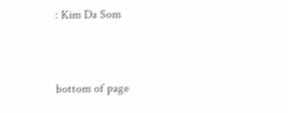: Kim Da Som


bottom of page